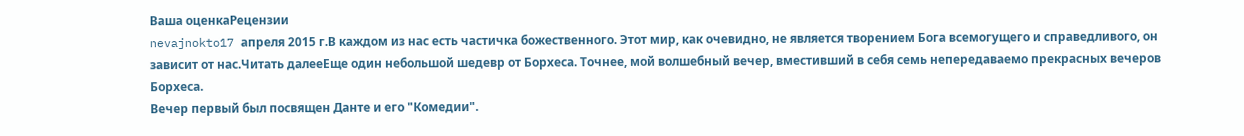Ваша оценкаРецензии
nevajnokto17 апреля 2015 г.В каждом из нас есть частичка божественного. Этот мир, как очевидно, не является творением Бога всемогущего и справедливого, он зависит от нас.Читать далееЕще один небольшой шедевр от Борхеса. Точнее, мой волшебный вечер, вместивший в себя семь непередаваемо прекрасных вечеров Борхеса.
Вечер первый был посвящен Данте и его "Комедии".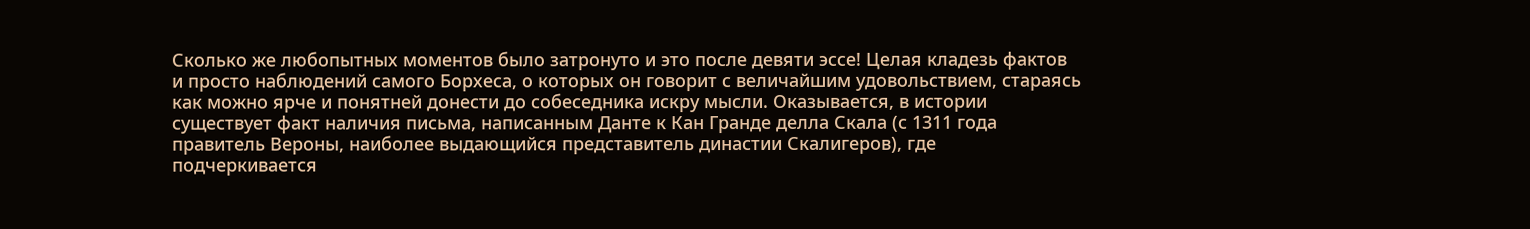Сколько же любопытных моментов было затронуто и это после девяти эссе! Целая кладезь фактов и просто наблюдений самого Борхеса, о которых он говорит с величайшим удовольствием, стараясь как можно ярче и понятней донести до собеседника искру мысли. Оказывается, в истории существует факт наличия письма, написанным Данте к Кан Гранде делла Скала (с 1311 года правитель Вероны, наиболее выдающийся представитель династии Скалигеров), где подчеркивается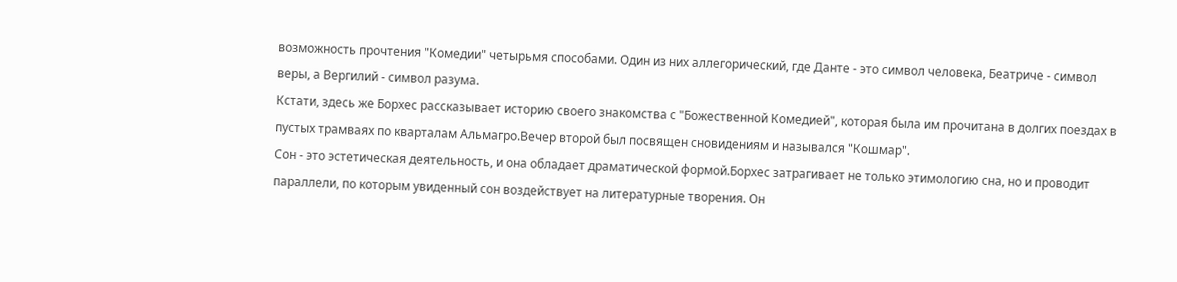возможность прочтения "Комедии" четырьмя способами. Один из них аллегорический, где Данте - это символ человека, Беатриче - символ веры, а Вергилий - символ разума.
Кстати, здесь же Борхес рассказывает историю своего знакомства с "Божественной Комедией", которая была им прочитана в долгих поездах в пустых трамваях по кварталам Альмагро.Вечер второй был посвящен сновидениям и назывался "Кошмар".
Сон - это эстетическая деятельность, и она обладает драматической формой.Борхес затрагивает не только этимологию сна, но и проводит параллели, по которым увиденный сон воздействует на литературные творения. Он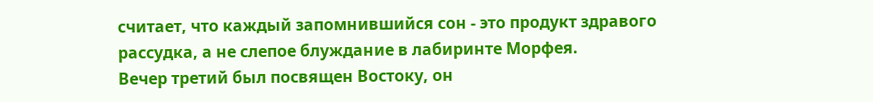считает, что каждый запомнившийся сон - это продукт здравого рассудка, а не слепое блуждание в лабиринте Морфея.
Вечер третий был посвящен Востоку, он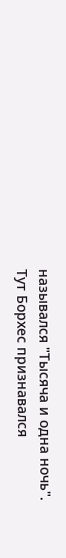назывался "Тысяча и одна ночь".
Тут Борхес признавался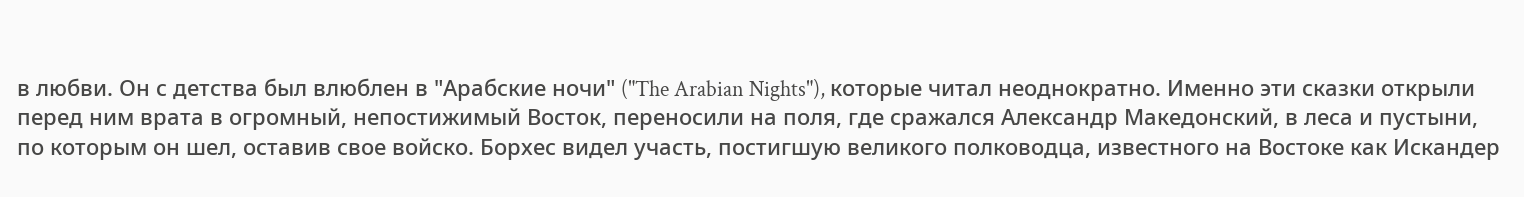в любви. Он с детства был влюблен в "Арабские ночи" ("The Arabian Nights"), которые читал неоднократно. Именно эти сказки открыли перед ним врата в огромный, непостижимый Восток, переносили на поля, где сражался Александр Македонский, в леса и пустыни, по которым он шел, оставив свое войско. Борхес видел участь, постигшую великого полководца, известного на Востоке как Искандер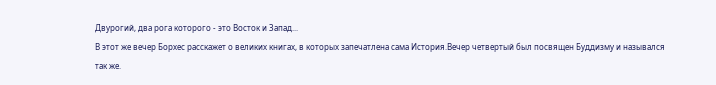Двурогий, два рога которого - это Восток и Запад...
В этот же вечер Борхес расскажет о великих книгах, в которых запечатлена сама История.Вечер четвертый был посвящен Буддизму и назывался так же.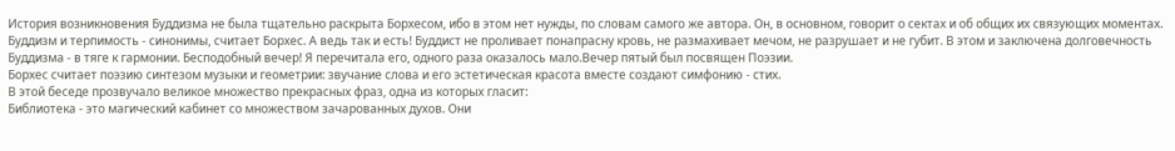История возникновения Буддизма не была тщательно раскрыта Борхесом, ибо в этом нет нужды, по словам самого же автора. Он, в основном, говорит о сектах и об общих их связующих моментах. Буддизм и терпимость - синонимы, считает Борхес. А ведь так и есть! Буддист не проливает понапрасну кровь, не размахивает мечом, не разрушает и не губит. В этом и заключена долговечность Буддизма - в тяге к гармонии. Бесподобный вечер! Я перечитала его, одного раза оказалось мало.Вечер пятый был посвящен Поэзии.
Борхес считает поэзию синтезом музыки и геометрии: звучание слова и его эстетическая красота вместе создают симфонию - стих.
В этой беседе прозвучало великое множество прекрасных фраз, одна из которых гласит:
Библиотека - это магический кабинет со множеством зачарованных духов. Они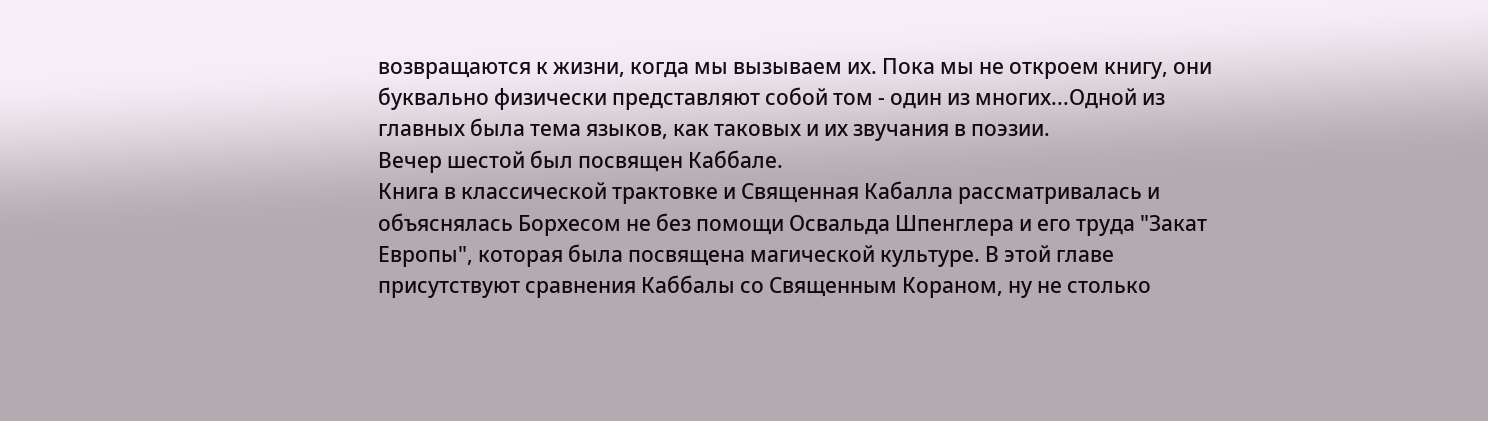возвращаются к жизни, когда мы вызываем их. Пока мы не откроем книгу, они буквально физически представляют собой том - один из многих...Одной из главных была тема языков, как таковых и их звучания в поэзии.
Вечер шестой был посвящен Каббале.
Книга в классической трактовке и Священная Кабалла рассматривалась и объяснялась Борхесом не без помощи Освальда Шпенглера и его труда "Закат Европы", которая была посвящена магической культуре. В этой главе присутствуют сравнения Каббалы со Священным Кораном, ну не столько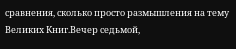сравнения, сколько просто размышления на тему Великих Книг.Вечер седьмой,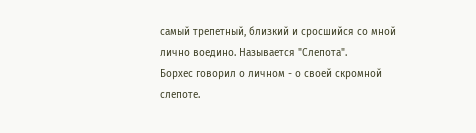самый трепетный, близкий и сросшийся со мной лично воедино. Называется "Слепота".
Борхес говорил о личном - о своей скромной слепоте.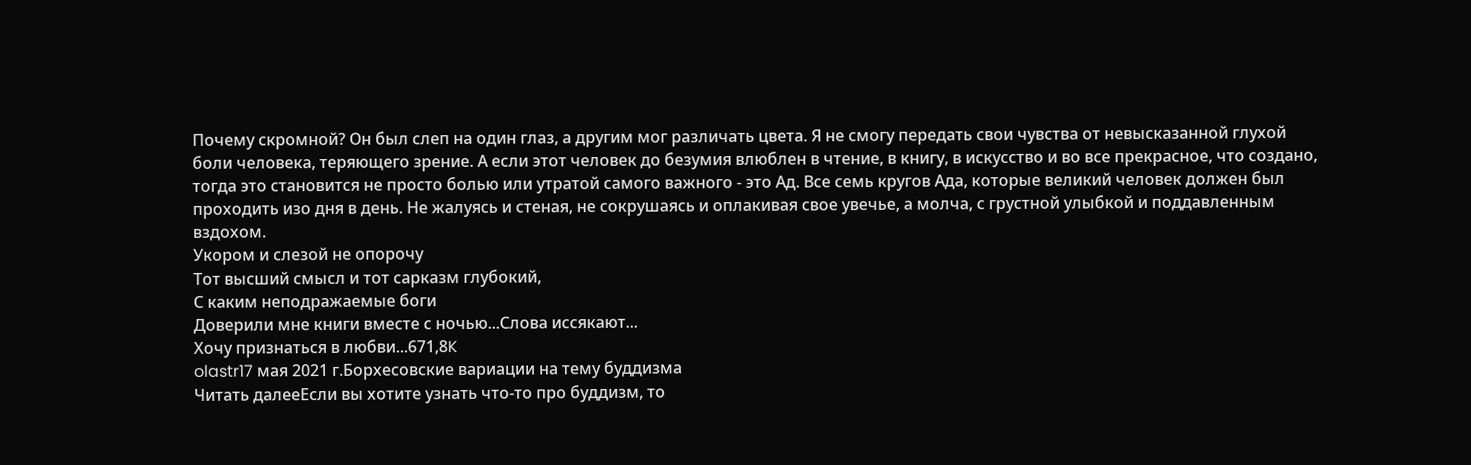Почему скромной? Он был слеп на один глаз, а другим мог различать цвета. Я не смогу передать свои чувства от невысказанной глухой боли человека, теряющего зрение. А если этот человек до безумия влюблен в чтение, в книгу, в искусство и во все прекрасное, что создано, тогда это становится не просто болью или утратой самого важного - это Ад. Все семь кругов Ада, которые великий человек должен был проходить изо дня в день. Не жалуясь и стеная, не сокрушаясь и оплакивая свое увечье, а молча, с грустной улыбкой и поддавленным вздохом.
Укором и слезой не опорочу
Тот высший смысл и тот сарказм глубокий,
С каким неподражаемые боги
Доверили мне книги вместе с ночью...Слова иссякают...
Хочу признаться в любви...671,8K
olastr17 мая 2021 г.Борхесовские вариации на тему буддизма
Читать далееЕсли вы хотите узнать что-то про буддизм, то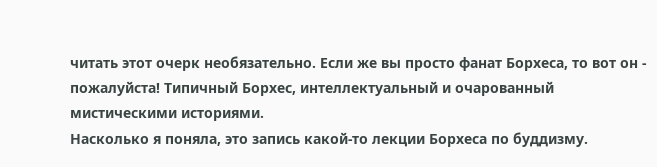читать этот очерк необязательно. Если же вы просто фанат Борхеса, то вот он - пожалуйста! Типичный Борхес, интеллектуальный и очарованный мистическими историями.
Насколько я поняла, это запись какой-то лекции Борхеса по буддизму.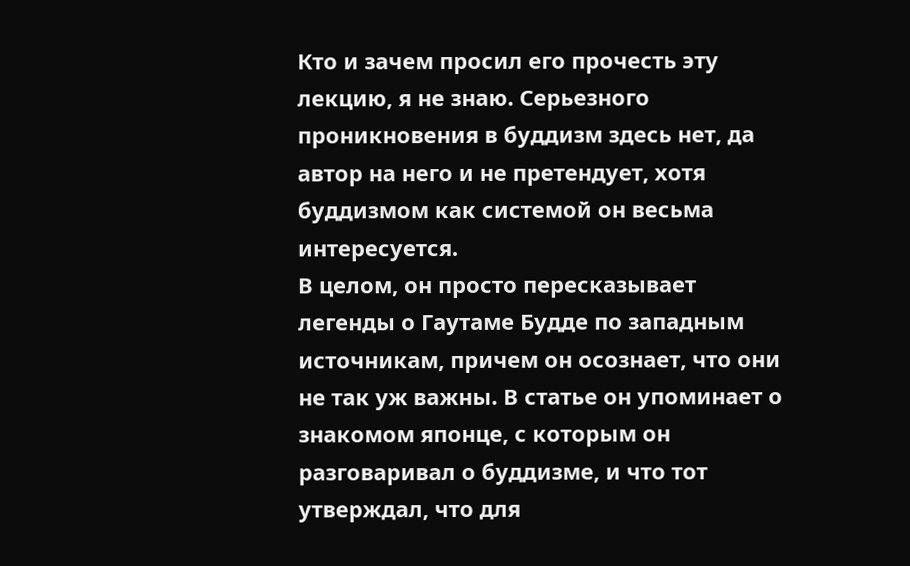Кто и зачем просил его прочесть эту лекцию, я не знаю. Серьезного проникновения в буддизм здесь нет, да автор на него и не претендует, хотя буддизмом как системой он весьма интересуется.
В целом, он просто пересказывает легенды о Гаутаме Будде по западным источникам, причем он осознает, что они не так уж важны. В статье он упоминает о знакомом японце, с которым он разговаривал о буддизме, и что тот утверждал, что для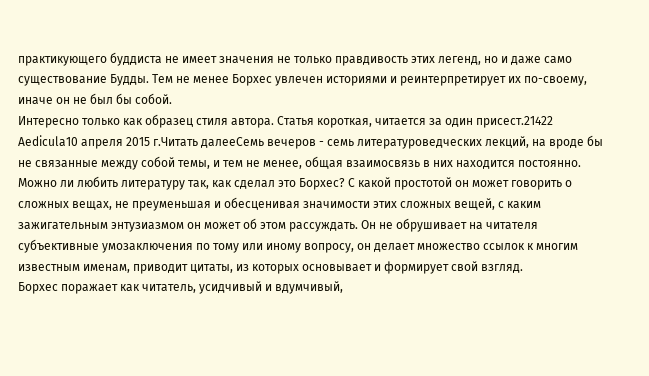практикующего буддиста не имеет значения не только правдивость этих легенд, но и даже само существование Будды. Тем не менее Борхес увлечен историями и реинтерпретирует их по-своему, иначе он не был бы собой.
Интересно только как образец стиля автора. Статья короткая, читается за один присест.21422
Aedicula10 апреля 2015 г.Читать далееСемь вечеров - семь литературоведческих лекций, на вроде бы не связанные между собой темы, и тем не менее, общая взаимосвязь в них находится постоянно.
Можно ли любить литературу так, как сделал это Борхес? С какой простотой он может говорить о сложных вещах, не преуменьшая и обесценивая значимости этих сложных вещей, с каким зажигательным энтузиазмом он может об этом рассуждать. Он не обрушивает на читателя субъективные умозаключения по тому или иному вопросу, он делает множество ссылок к многим известным именам, приводит цитаты, из которых основывает и формирует свой взгляд.
Борхес поражает как читатель, усидчивый и вдумчивый,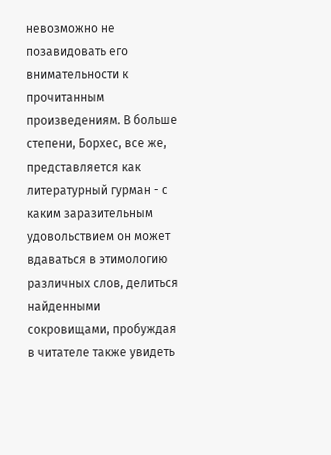невозможно не позавидовать его внимательности к прочитанным произведениям. В больше степени, Борхес, все же, представляется как литературный гурман - с каким заразительным удовольствием он может вдаваться в этимологию различных слов, делиться найденными сокровищами, пробуждая в читателе также увидеть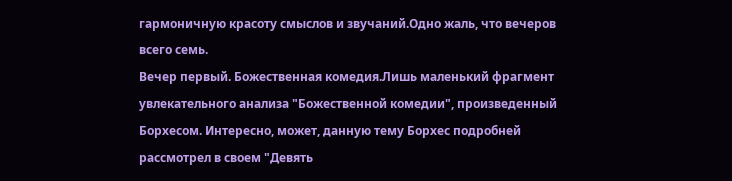гармоничную красоту смыслов и звучаний.Одно жаль, что вечеров всего семь.
Вечер первый. Божественная комедия.Лишь маленький фрагмент увлекательного анализа "Божественной комедии", произведенный Борхесом. Интересно, может, данную тему Борхес подробней рассмотрел в своем "Девять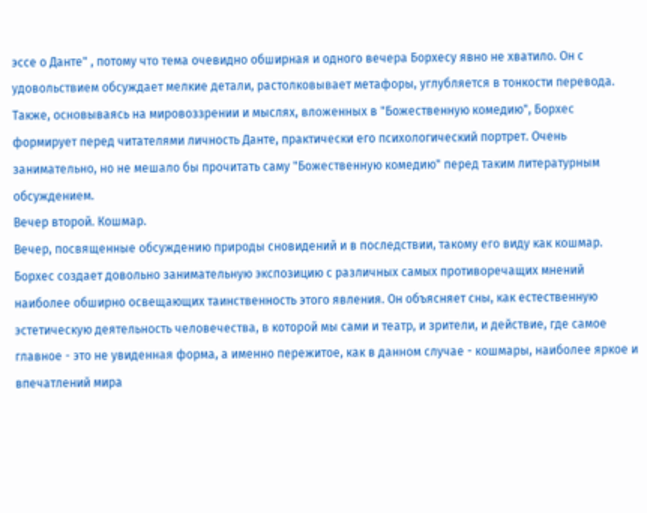эссе о Данте" , потому что тема очевидно обширная и одного вечера Борхесу явно не хватило. Он с удовольствием обсуждает мелкие детали, растолковывает метафоры, углубляется в тонкости перевода. Также, основываясь на мировоззрении и мыслях, вложенных в "Божественную комедию", Борхес формирует перед читателями личность Данте, практически его психологический портрет. Очень занимательно, но не мешало бы прочитать саму "Божественную комедию" перед таким литературным обсуждением.
Вечер второй. Кошмар.
Вечер, посвященные обсуждению природы сновидений и в последствии, такому его виду как кошмар. Борхес создает довольно занимательную экспозицию с различных самых противоречащих мнений наиболее обширно освещающих таинственность этого явления. Он объясняет сны, как естественную эстетическую деятельность человечества, в которой мы сами и театр, и зрители, и действие, где самое главное - это не увиденная форма, а именно пережитое, как в данном случае - кошмары, наиболее яркое и впечатлений мира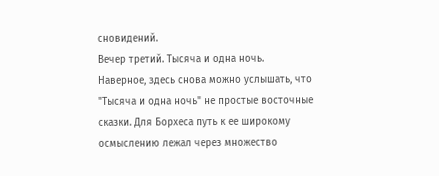сновидений.
Вечер третий. Тысяча и одна ночь.
Наверное, здесь снова можно услышать, что "Тысяча и одна ночь" не простые восточные сказки. Для Борхеса путь к ее широкому осмыслению лежал через множество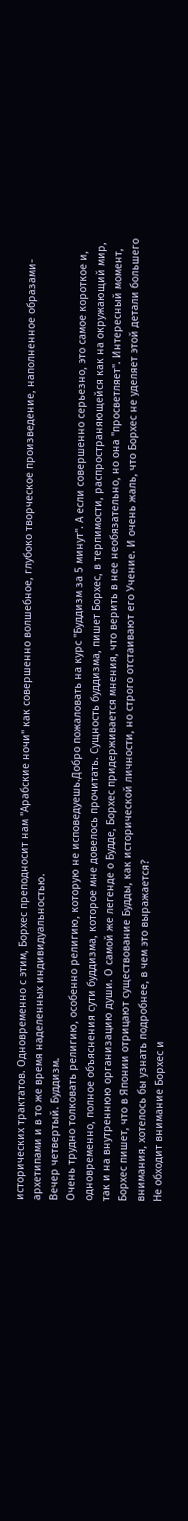исторических трактатов. Одновременно с этим, Борхес преподносит нам "Арабские ночи" как совершенно волшебное, глубоко творческое произведение, наполненное образами-архетипами и в то же время наделенных индивидуальностью.
Вечер четвертый. Буддизм.
Очень трудно толковать религию, особенно религию, которую не исповедуешь.Добро пожаловать на курс "Буддизм за 5 минут". А если совершенно серьезно, это самое короткое и, одновременно, полное объяснения сути буддизма, которое мне довелось прочитать. Сущность буддизма, пишет Борхес, в терпимости, распространяющейся как на окружающий мир, так и на внутреннюю организацию души. О самой же легенде о Будде, Борхес придерживается мнения, что верить в нее необязательно, но она "просветляет". Интересный момент, Борхес пишет, что в Японии отрицают существование Будды, как исторической личности, но строго отстаивают его Учение. И очень жаль, что Борхес не уделяет этой детали большего внимания, хотелось бы узнать подробнее, в чем это выражается?
Не обходит внимание Борхес и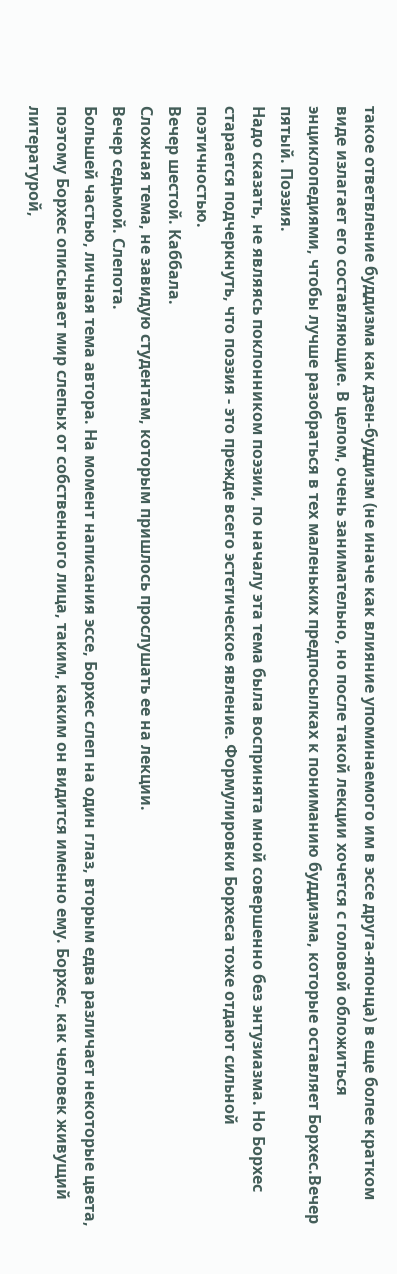такое ответвление буддизма как дзен-буддизм (не иначе как влияние упоминаемого им в эссе друга-японца) в еще более кратком виде излагает его составляющие. В целом, очень занимательно, но после такой лекции хочется с головой обложиться энциклопедиями, чтобы лучше разобраться в тех маленьких предпосылках к пониманию буддизма, которые оставляет Борхес.Вечер пятый. Поэзия.
Надо сказать, не являясь поклонником поэзии, по началу эта тема была воспринята мной совершенно без энтузиазма. Но Борхес старается подчеркнуть, что поэзия - это прежде всего эстетическое явление. Формулировки Борхеса тоже отдают сильной поэтичностью.
Вечер шестой. Каббала.
Сложная тема, не завидую студентам, которым пришлось прослушать ее на лекции.
Вечер седьмой. Слепота.
Большей частью, личная тема автора. На момент написания эссе, Борхес слеп на один глаз, вторым едва различает некоторые цвета, поэтому Борхес описывает мир слепых от собственного лица, таким, каким он видится именно ему. Борхес, как человек живущий литературой,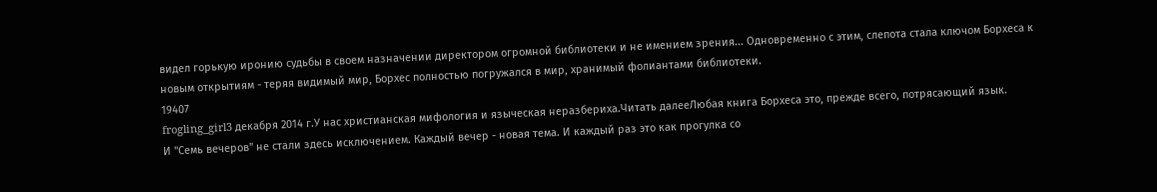видел горькую иронию судьбы в своем назначении директором огромной библиотеки и не имением зрения... Одновременно с этим, слепота стала ключом Борхеса к новым открытиям - теряя видимый мир, Борхес полностью погружался в мир, хранимый фолиантами библиотеки.
19407
frogling_girl3 декабря 2014 г.У нас христианская мифология и языческая неразбериха.Читать далееЛюбая книга Борхеса это, прежде всего, потрясающий язык.
И "Семь вечеров" не стали здесь исключением. Каждый вечер - новая тема. И каждый раз это как прогулка со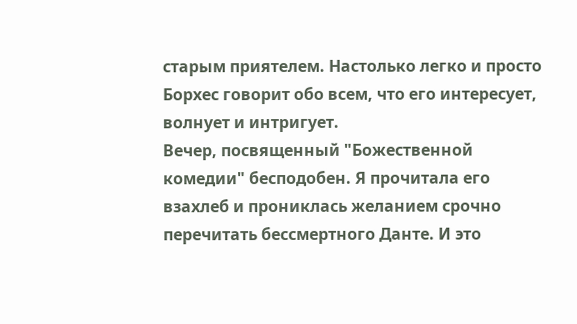старым приятелем. Настолько легко и просто Борхес говорит обо всем, что его интересует, волнует и интригует.
Вечер, посвященный "Божественной комедии" бесподобен. Я прочитала его взахлеб и прониклась желанием срочно перечитать бессмертного Данте. И это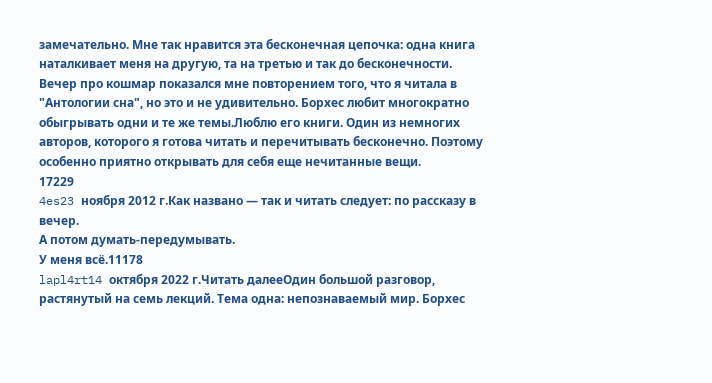замечательно. Мне так нравится эта бесконечная цепочка: одна книга наталкивает меня на другую, та на третью и так до бесконечности.
Вечер про кошмар показался мне повторением того, что я читала в "Антологии сна", но это и не удивительно. Борхес любит многократно обыгрывать одни и те же темы.Люблю его книги. Один из немногих авторов, которого я готова читать и перечитывать бесконечно. Поэтому особенно приятно открывать для себя еще нечитанные вещи.
17229
4es23 ноября 2012 г.Как названо — так и читать следует: по рассказу в вечер.
А потом думать-передумывать.
У меня всё.11178
lapl4rt14 октября 2022 г.Читать далееОдин большой разговор, растянутый на семь лекций. Тема одна: непознаваемый мир. Борхес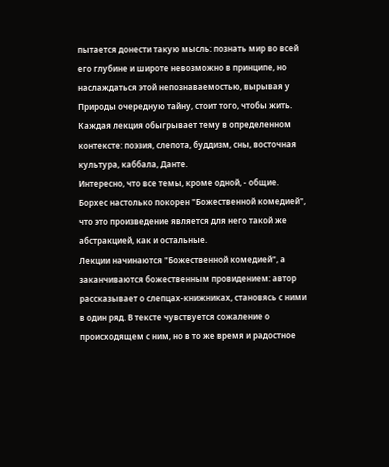пытается донести такую мысль: познать мир во всей его глубине и широте невозможно в принципе, но наслаждаться этой непознаваемостью, вырывая у Природы очередную тайну, стоит того, чтобы жить.
Каждая лекция обыгрывает тему в определенном контексте: поэзия, слепота, буддизм, сны, восточная культура, каббала, Данте.
Интересно, что все темы, кроме одной, - общие. Борхес настолько покорен "Божественной комедией", что это произведение является для него такой же абстракцией, как и остальные.
Лекции начинаются "Божественной комедией", а заканчиваются божественным провидением: автор рассказывает о слепцах-книжниках, становясь с ними в один ряд. В тексте чувствуется сожаление о происходящем с ним, но в то же время и радостное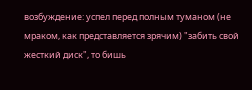возбуждение: успел перед полным туманом (не мраком, как представляется зрячим) "забить свой жесткий диск", то бишь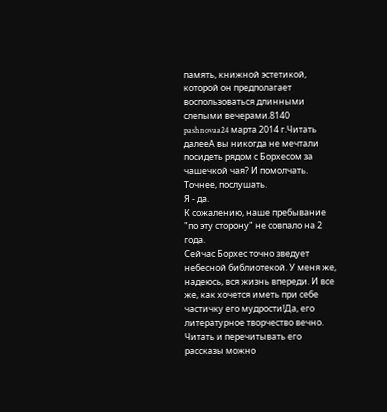память, книжной эстетикой, которой он предполагает воспользоваться длинными слепыми вечерами.8140
pashnovaa24 марта 2014 г.Читать далееА вы никогда не мечтали посидеть рядом с Борхесом за чашечкой чая? И помолчать. Точнее, послушать.
Я - да.
К сожалению, наше пребывание "по эту сторону" не совпало на 2 года.
Сейчас Борхес точно зведует небесной библиотекой. У меня же, надеюсь, вся жизнь впереди. И все же, как хочется иметь при себе частичку его мудрости!Да, его литературное творчество вечно. Читать и перечитывать его рассказы можно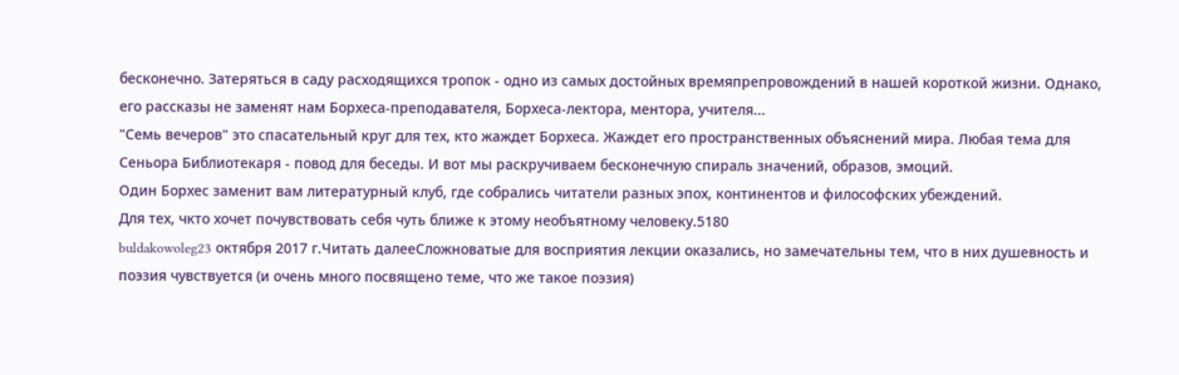бесконечно. Затеряться в саду расходящихся тропок - одно из самых достойных времяпрепровождений в нашей короткой жизни. Однако, его рассказы не заменят нам Борхеса-преподавателя, Борхеса-лектора, ментора, учителя...
"Семь вечеров" это спасательный круг для тех, кто жаждет Борхеса. Жаждет его пространственных объяснений мира. Любая тема для Сеньора Библиотекаря - повод для беседы. И вот мы раскручиваем бесконечную спираль значений, образов, эмоций.
Один Борхес заменит вам литературный клуб, где собрались читатели разных эпох, континентов и философских убеждений.
Для тех, чкто хочет почувствовать себя чуть ближе к этому необъятному человеку.5180
buldakowoleg23 октября 2017 г.Читать далееСложноватые для восприятия лекции оказались, но замечательны тем, что в них душевность и поэзия чувствуется (и очень много посвящено теме, что же такое поэзия)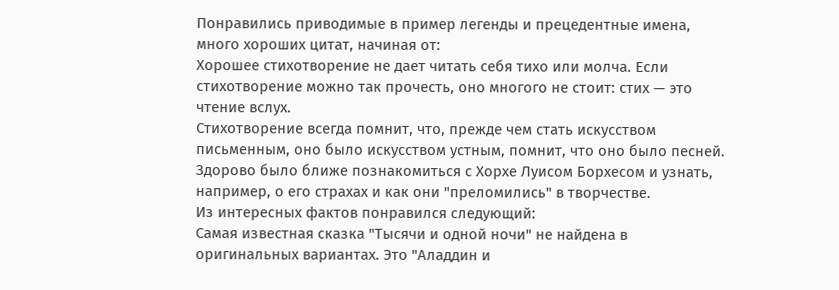Понравились приводимые в пример легенды и прецедентные имена, много хороших цитат, начиная от:
Хорошее стихотворение не дает читать себя тихо или молча. Если стихотворение можно так прочесть, оно многого не стоит: стих — это чтение вслух.
Стихотворение всегда помнит, что, прежде чем стать искусством письменным, оно было искусством устным, помнит, что оно было песней.
Здорово было ближе познакомиться с Хорхе Луисом Борхесом и узнать, например, о его страхах и как они "преломились" в творчестве.
Из интересных фактов понравился следующий:
Самая известная сказка "Тысячи и одной ночи" не найдена в оригинальных вариантах. Это "Аладдин и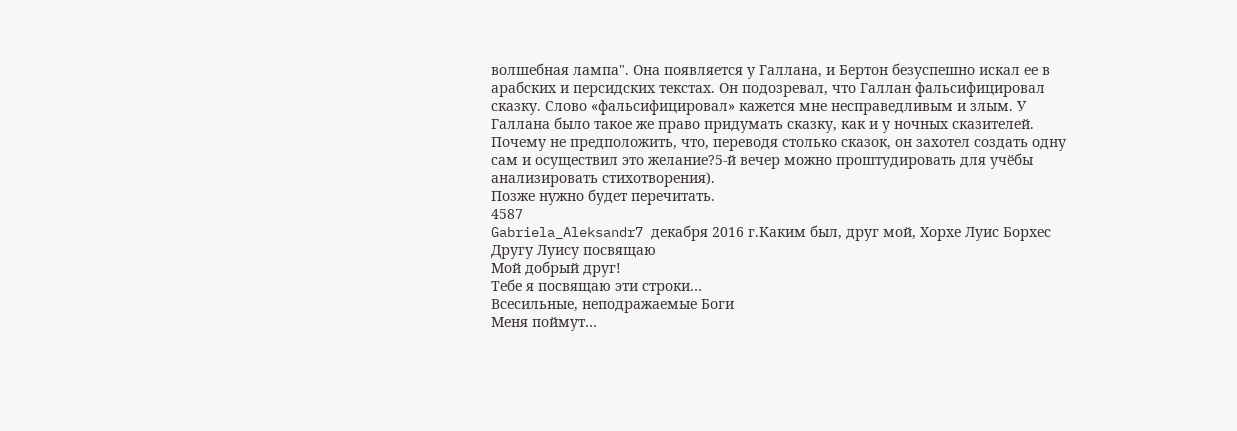волшебная лампа". Она появляется у Галлана, и Бертон безуспешно искал ее в арабских и персидских текстах. Он подозревал, что Галлан фальсифицировал сказку. Слово «фальсифицировал» кажется мне несправедливым и злым. У Галлана было такое же право придумать сказку, как и у ночных сказителей. Почему не предположить, что, переводя столько сказок, он захотел создать одну сам и осуществил это желание?5-й вечер можно проштудировать для учёбы анализировать стихотворения).
Позже нужно будет перечитать.
4587
Gabriela_Aleksandr7 декабря 2016 г.Каким был, друг мой, Хорхе Луис Борхес
Другу Луису посвящаю
Мой добрый друг!
Тебе я посвящаю эти строки…
Всесильные, неподражаемые Боги
Меня поймут…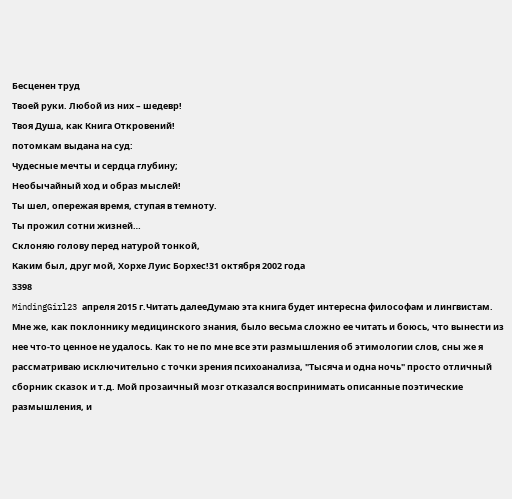Бесценен труд
Твоей руки. Любой из них – шедевр!
Твоя Душа, как Книга Откровений!
потомкам выдана на суд:
Чудесные мечты и сердца глубину;
Необычайный ход и образ мыслей!
Ты шел, опережая время, ступая в темноту.
Ты прожил сотни жизней…
Склоняю голову перед натурой тонкой,
Каким был, друг мой, Хорхе Луис Борхес!31 октября 2002 года
3398
MindingGirl23 апреля 2015 г.Читать далееДумаю эта книга будет интересна философам и лингвистам. Мне же, как поклоннику медицинского знания, было весьма сложно ее читать и боюсь, что вынести из нее что-то ценное не удалось. Как то не по мне все эти размышления об этимологии слов, сны же я рассматриваю исключительно с точки зрения психоанализа, "Тысяча и одна ночь" просто отличный сборник сказок и т.д. Мой прозаичный мозг отказался воспринимать описанные поэтические размышления, и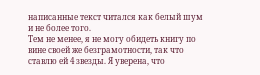написанные текст читался как белый шум и не более того.
Тем не менее, я не могу обидеть книгу по вине своей же безграмотности, так что ставлю ей 4 звезды. Я уверена, что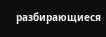разбирающиеся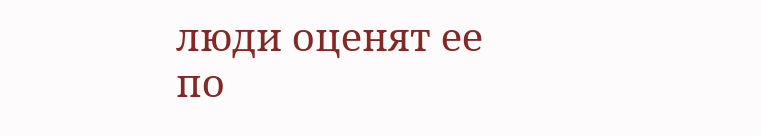люди оценят ее по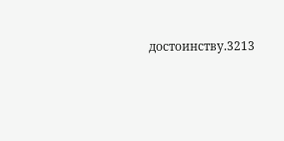достоинству.3213